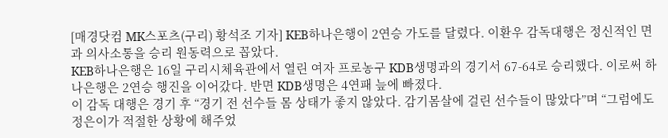[매경닷컴 MK스포츠(구리) 황석조 기자] KEB하나은행이 2연승 가도를 달렸다. 이환우 감독대행은 정신적인 면과 의사소통을 승리 원동력으로 꼽았다.
KEB하나은행은 16일 구리시체육관에서 열린 여자 프로농구 KDB생명과의 경기서 67-64로 승리했다. 이로써 하나은행은 2연승 행진을 이어갔다. 반면 KDB생명은 4연패 늪에 빠졌다.
이 감독 대행은 경기 후 “경기 전 선수들 몸 상태가 좋지 않았다. 감기몸살에 걸린 선수들이 많았다”며 “그럼에도 정은이가 적절한 상황에 해주었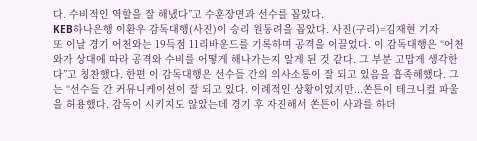다. 수비적인 역할을 잘 해냈다”고 수훈장면과 선수를 꼽았다.
KEB하나은행 이환우 감독대행(사진)이 승리 원동려을 꼽았다. 사진(구리)=김재현 기자
또 이날 경기 어천와는 19득점 11리바운드를 기록하며 공격을 이끌었다. 이 감독대행은 “어천와가 상대에 따라 공격와 수비를 어떻게 해나가는지 알게 된 것 같다. 그 부분 고맙게 생각한다”고 칭찬했다. 한편 이 감독대행은 선수들 간의 의사소통이 잘 되고 있음을 흡족해했다. 그는 “선수들 간 커뮤니케이션이 잘 되고 있다. 이례적인 상황이었지만...쏜튼이 테크니컬 파울을 허용했다. 감독이 시키지도 않았는데 경기 후 자진해서 쏜튼이 사과를 하더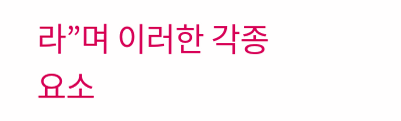라”며 이러한 각종요소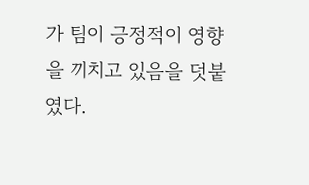가 팀이 긍정적이 영향을 끼치고 있음을 덧붙였다.